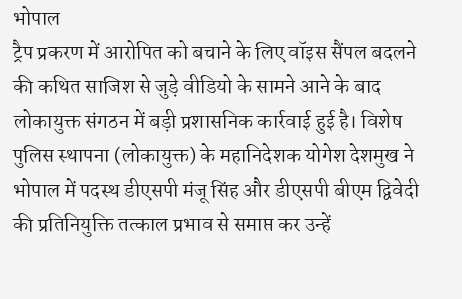भोपाल
ट्रैप प्रकरण में आरोपित को बचाने के लिए वॉइस सैंपल बदलने की कथित साजिश से जुड़े वीडियो के सामने आने के बाद लोकायुक्त संगठन में बड़ी प्रशासनिक कार्रवाई हुई है। विशेष पुलिस स्थापना (लोकायुक्त) के महानिदेशक योगेश देशमुख ने भोपाल में पदस्थ डीएसपी मंजू सिंह और डीएसपी बीएम द्विवेदी की प्रतिनियुक्ति तत्काल प्रभाव से समाप्त कर उन्हें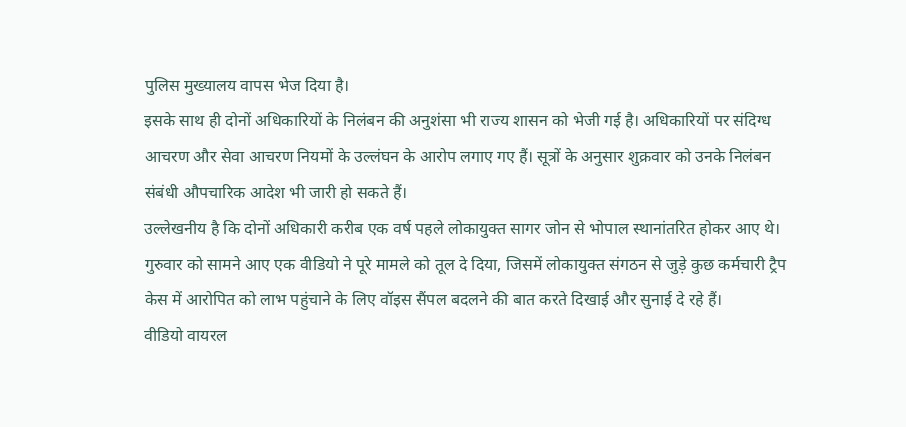पुलिस मुख्यालय वापस भेज दिया है।
इसके साथ ही दोनों अधिकारियों के निलंबन की अनुशंसा भी राज्य शासन को भेजी गई है। अधिकारियों पर संदिग्ध आचरण और सेवा आचरण नियमों के उल्लंघन के आरोप लगाए गए हैं। सूत्रों के अनुसार शुक्रवार को उनके निलंबन संबंधी औपचारिक आदेश भी जारी हो सकते हैं।
उल्लेखनीय है कि दोनों अधिकारी करीब एक वर्ष पहले लोकायुक्त सागर जोन से भोपाल स्थानांतरित होकर आए थे। गुरुवार को सामने आए एक वीडियो ने पूरे मामले को तूल दे दिया, जिसमें लोकायुक्त संगठन से जुड़े कुछ कर्मचारी ट्रैप केस में आरोपित को लाभ पहुंचाने के लिए वॉइस सैंपल बदलने की बात करते दिखाई और सुनाई दे रहे हैं।
वीडियो वायरल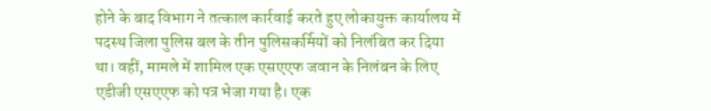होने के बाद विभाग ने तत्काल कार्रवाई करते हुए लोकायुक्त कार्यालय में पदस्थ जिला पुलिस बल के तीन पुलिसकर्मियों को निलंबित कर दिया था। वहीं, मामले में शामिल एक एसएएफ जवान के निलंबन के लिए एडीजी एसएएफ को पत्र भेजा गया है। एक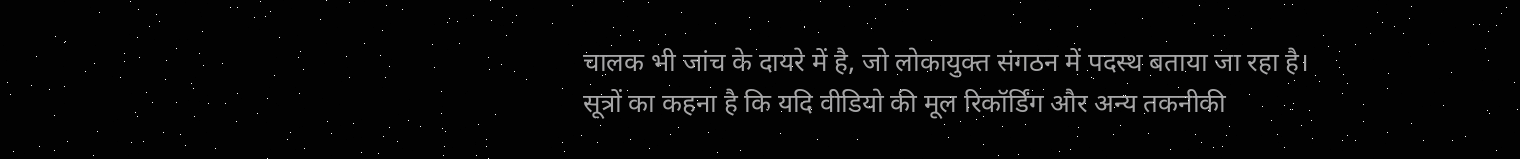चालक भी जांच के दायरे में है, जो लोकायुक्त संगठन में पदस्थ बताया जा रहा है।
सूत्रों का कहना है कि यदि वीडियो की मूल रिकॉर्डिंग और अन्य तकनीकी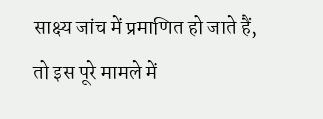साक्ष्य जांच में प्रमाणित हो जाते हैं, तो इस पूरे मामले में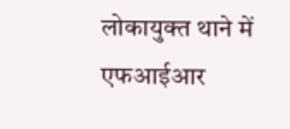लोकायुक्त थाने में एफआईआर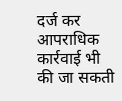दर्ज कर आपराधिक कार्रवाई भी की जा सकती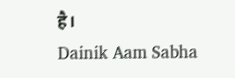है।
Dainik Aam Sabha